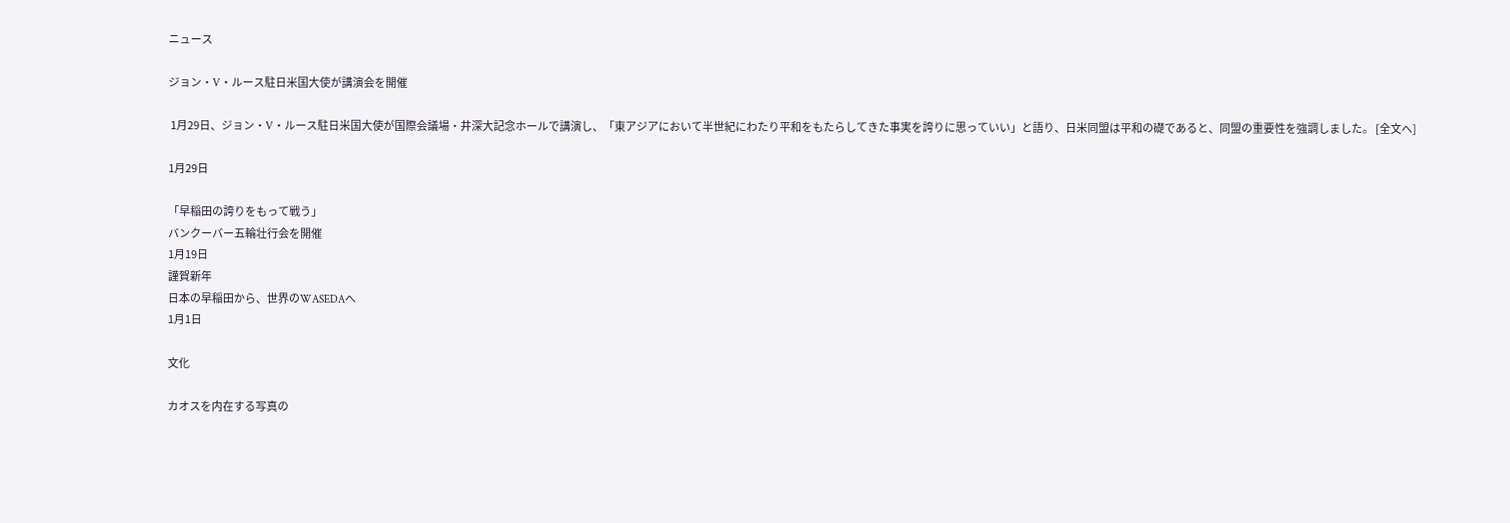ニュース

ジョン・V・ルース駐日米国大使が講演会を開催

 1月29日、ジョン・V・ルース駐日米国大使が国際会議場・井深大記念ホールで講演し、「東アジアにおいて半世紀にわたり平和をもたらしてきた事実を誇りに思っていい」と語り、日米同盟は平和の礎であると、同盟の重要性を強調しました。 [全文へ]

1月29日

「早稲田の誇りをもって戦う」
バンクーバー五輪壮行会を開催
1月19日
謹賀新年
日本の早稲田から、世界のWASEDAへ
1月1日

文化

カオスを内在する写真の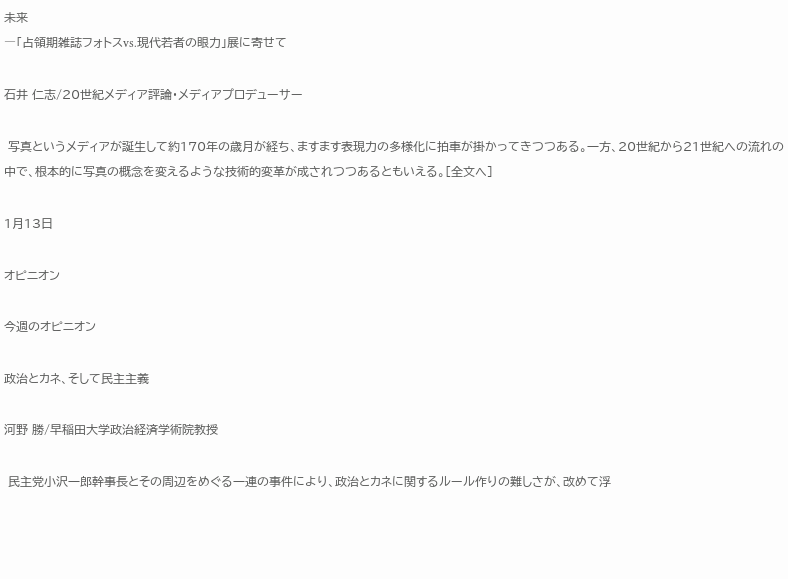未来
―「占領期雑誌フォトスvs.現代若者の眼力」展に寄せて

石井 仁志/20世紀メディア評論・メディアプロデューサー

 写真というメディアが誕生して約170年の歳月が経ち、ますます表現力の多様化に拍車が掛かってきつつある。一方、20世紀から21世紀への流れの中で、根本的に写真の概念を変えるような技術的変革が成されつつあるともいえる。[全文へ]

1月13日

オピニオン

今週のオピニオン

政治とカネ、そして民主主義

河野 勝/早稲田大学政治経済学術院教授

 民主党小沢一郎幹事長とその周辺をめぐる一連の事件により、政治とカネに関するルール作りの難しさが、改めて浮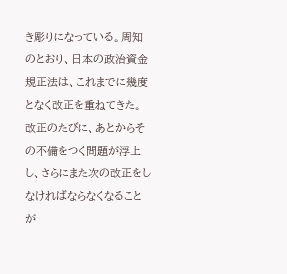き彫りになっている。周知のとおり、日本の政治資金規正法は、これまでに幾度となく改正を重ねてきた。改正のたびに、あとからその不備をつく問題が浮上し、さらにまた次の改正をしなければならなくなることが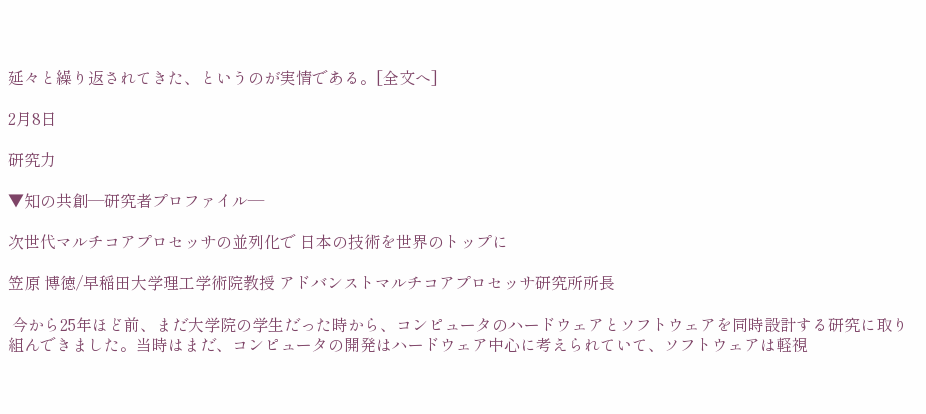延々と繰り返されてきた、というのが実情である。[全文へ]

2月8日

研究力

▼知の共創―研究者プロファイル―

次世代マルチコアプロセッサの並列化で 日本の技術を世界のトップに

笠原 博徳/早稲田大学理工学術院教授 アドバンストマルチコアプロセッサ研究所所長

 今から25年ほど前、まだ大学院の学生だった時から、コンピュータのハードウェアとソフトウェアを同時設計する研究に取り組んできました。当時はまだ、コンピュータの開発はハードウェア中心に考えられていて、ソフトウェアは軽視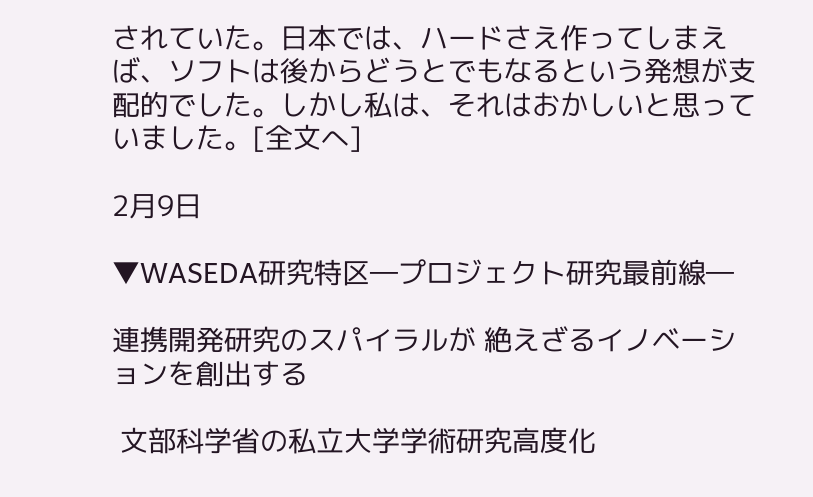されていた。日本では、ハードさえ作ってしまえば、ソフトは後からどうとでもなるという発想が支配的でした。しかし私は、それはおかしいと思っていました。[全文へ]

2月9日

▼WASEDA研究特区―プロジェクト研究最前線―

連携開発研究のスパイラルが 絶えざるイノベーションを創出する

 文部科学省の私立大学学術研究高度化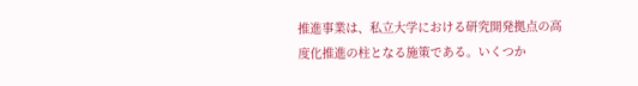推進事業は、私立大学における研究開発拠点の高度化推進の柱となる施策である。いくつか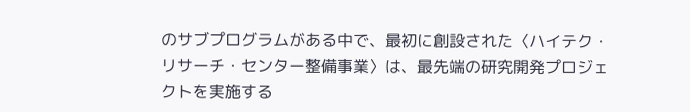のサブプログラムがある中で、最初に創設された〈ハイテク・リサーチ・センター整備事業〉は、最先端の研究開発プロジェクトを実施する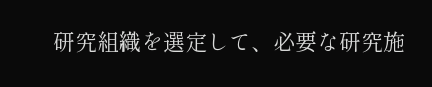研究組織を選定して、必要な研究施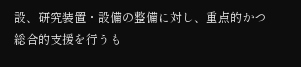設、研究装置・設備の整備に対し、重点的かつ総合的支援を行うも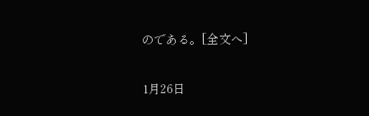のである。[全文へ]

1月26日